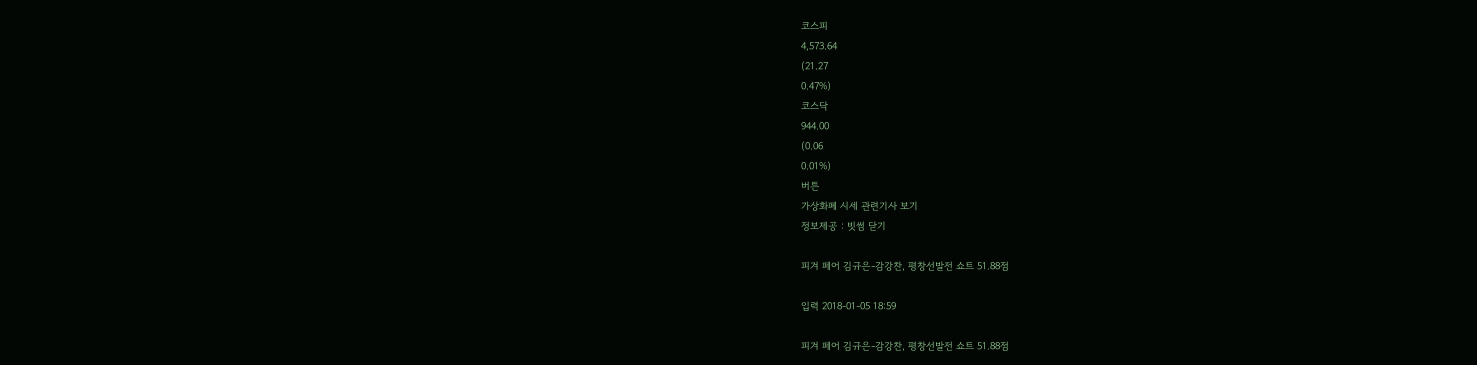코스피
4,573.64
(21.27
0.47%)
코스닥
944.00
(0.06
0.01%)
버튼
가상화폐 시세 관련기사 보기
정보제공 : 빗썸 닫기

피겨 페어 김규은-감강찬, 평창선발전 쇼트 51.88점

입력 2018-01-05 18:59

피겨 페어 김규은-감강찬, 평창선발전 쇼트 51.88점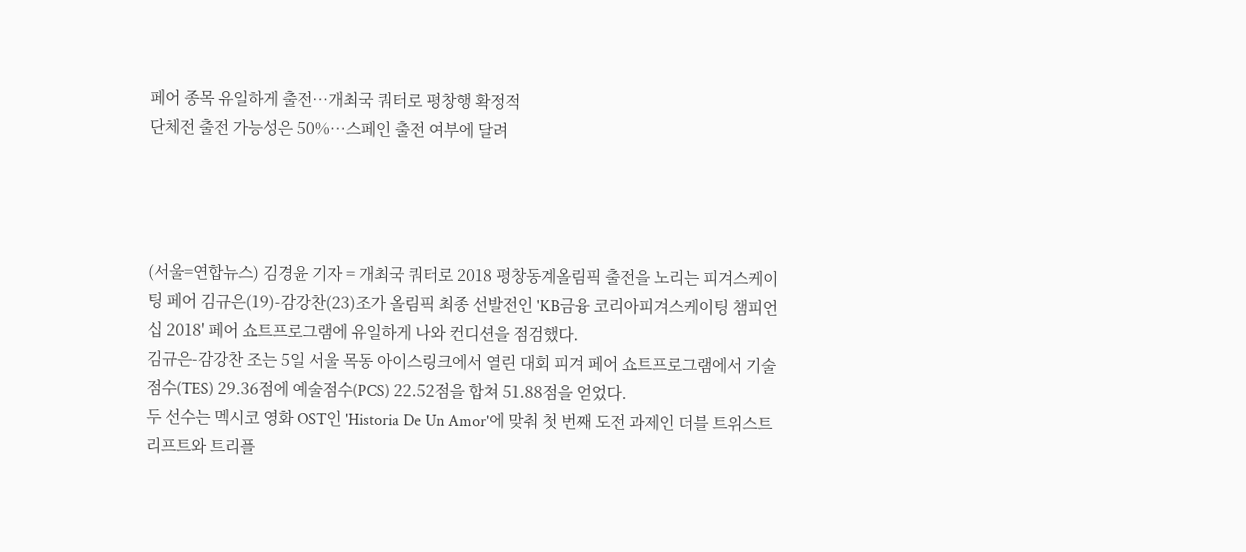페어 종목 유일하게 출전…개최국 쿼터로 평창행 확정적
단체전 출전 가능성은 50%…스페인 출전 여부에 달려




(서울=연합뉴스) 김경윤 기자 = 개최국 쿼터로 2018 평창동계올림픽 출전을 노리는 피겨스케이팅 페어 김규은(19)-감강찬(23)조가 올림픽 최종 선발전인 'KB금융 코리아피겨스케이팅 챔피언십 2018' 페어 쇼트프로그램에 유일하게 나와 컨디션을 점검했다.
김규은-감강찬 조는 5일 서울 목동 아이스링크에서 열린 대회 피겨 페어 쇼트프로그램에서 기술점수(TES) 29.36점에 예술점수(PCS) 22.52점을 합쳐 51.88점을 얻었다.
두 선수는 멕시코 영화 OST인 'Historia De Un Amor'에 맞춰 첫 번째 도전 과제인 더블 트위스트 리프트와 트리플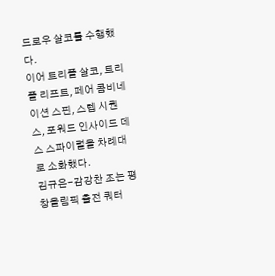드로우 살코를 수행했다.
이어 트리플 살코, 트리플 리프트, 페어 콤비네이션 스핀, 스텝 시퀀스, 포워드 인사이드 데스 스파이럴을 차례대로 소화했다.
김규은-감강찬 조는 평창올림픽 출전 쿼터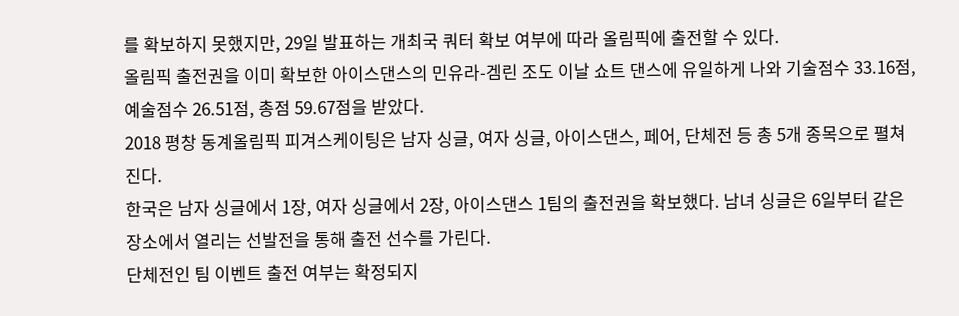를 확보하지 못했지만, 29일 발표하는 개최국 쿼터 확보 여부에 따라 올림픽에 출전할 수 있다.
올림픽 출전권을 이미 확보한 아이스댄스의 민유라-겜린 조도 이날 쇼트 댄스에 유일하게 나와 기술점수 33.16점, 예술점수 26.51점, 총점 59.67점을 받았다.
2018 평창 동계올림픽 피겨스케이팅은 남자 싱글, 여자 싱글, 아이스댄스, 페어, 단체전 등 총 5개 종목으로 펼쳐진다.
한국은 남자 싱글에서 1장, 여자 싱글에서 2장, 아이스댄스 1팀의 출전권을 확보했다. 남녀 싱글은 6일부터 같은 장소에서 열리는 선발전을 통해 출전 선수를 가린다.
단체전인 팀 이벤트 출전 여부는 확정되지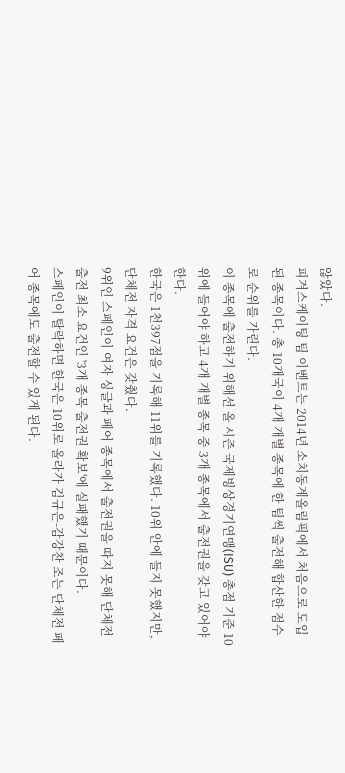않았다.
피겨스케이팅 팀 이벤트는 2014년 소치동계올림픽에서 처음으로 도입된 종목이다. 총 10개국이 4개 개별 종목에 한 팀씩 출전해 합산한 점수로 순위를 가린다.
이 종목에 출전하기 위해선 올 시즌 국제빙상경기연맹(ISU) 총점 기준 10위에 들어야 하고 4개 개별 종목 중 3개 종목에서 출전권을 갖고 있어야 한다.
한국은 1천397점을 기록해 11위를 기록했다. 10위 안에 들지 못했지만, 단체전 자격 요건은 갖췄다.
9위인 스페인이 여자 싱글과 페어 종목에서 출전권을 따지 못해 단체전 출전 최소 요건인 '3개 종목 출전권 확보'에 실패했기 때문이다.
스페인이 탈락하면 한국은 10위로 올라가 김규은-감강찬 조는 단체전 페어 종목에도 출전할 수 있게 된다.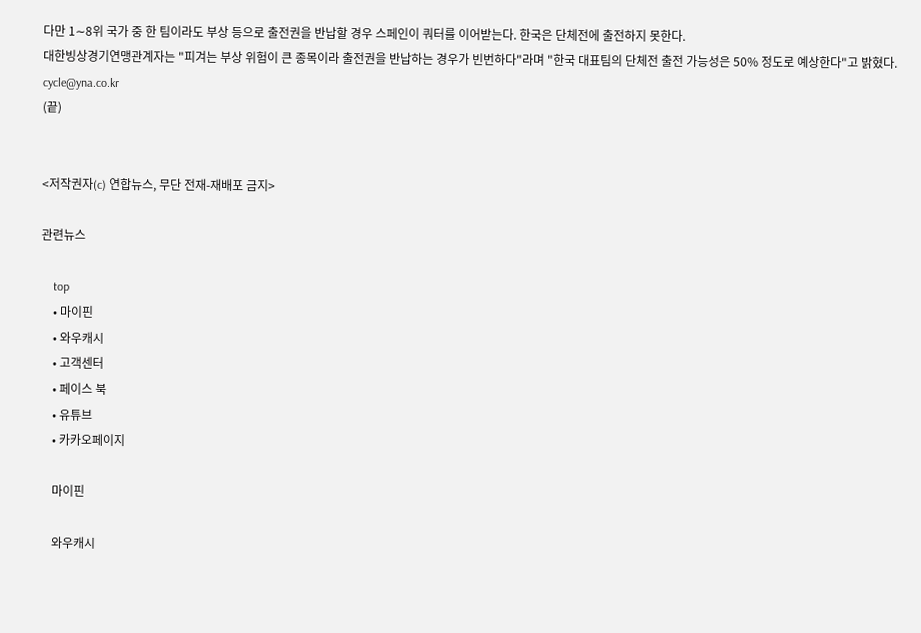다만 1∼8위 국가 중 한 팀이라도 부상 등으로 출전권을 반납할 경우 스페인이 쿼터를 이어받는다. 한국은 단체전에 출전하지 못한다.
대한빙상경기연맹관계자는 "피겨는 부상 위험이 큰 종목이라 출전권을 반납하는 경우가 빈번하다"라며 "한국 대표팀의 단체전 출전 가능성은 50% 정도로 예상한다"고 밝혔다.
cycle@yna.co.kr
(끝)


<저작권자(c) 연합뉴스, 무단 전재-재배포 금지>

관련뉴스

    top
    • 마이핀
    • 와우캐시
    • 고객센터
    • 페이스 북
    • 유튜브
    • 카카오페이지

    마이핀

    와우캐시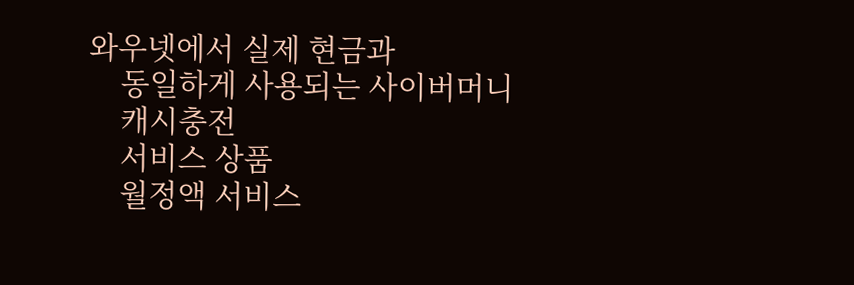와우넷에서 실제 현금과
    동일하게 사용되는 사이버머니
    캐시충전
    서비스 상품
    월정액 서비스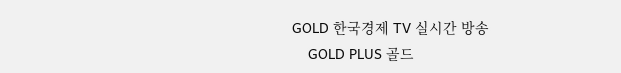GOLD 한국경제 TV 실시간 방송
    GOLD PLUS 골드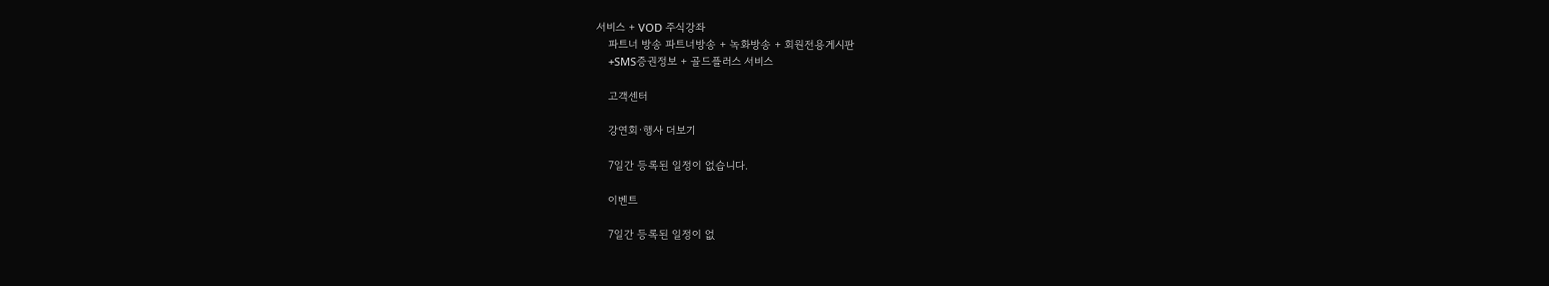서비스 + VOD 주식강좌
    파트너 방송 파트너방송 + 녹화방송 + 회원전용게시판
    +SMS증권정보 + 골드플러스 서비스

    고객센터

    강연회·행사 더보기

    7일간 등록된 일정이 없습니다.

    이벤트

    7일간 등록된 일정이 없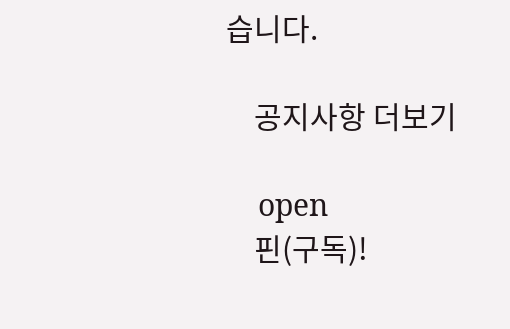습니다.

    공지사항 더보기

    open
    핀(구독)!